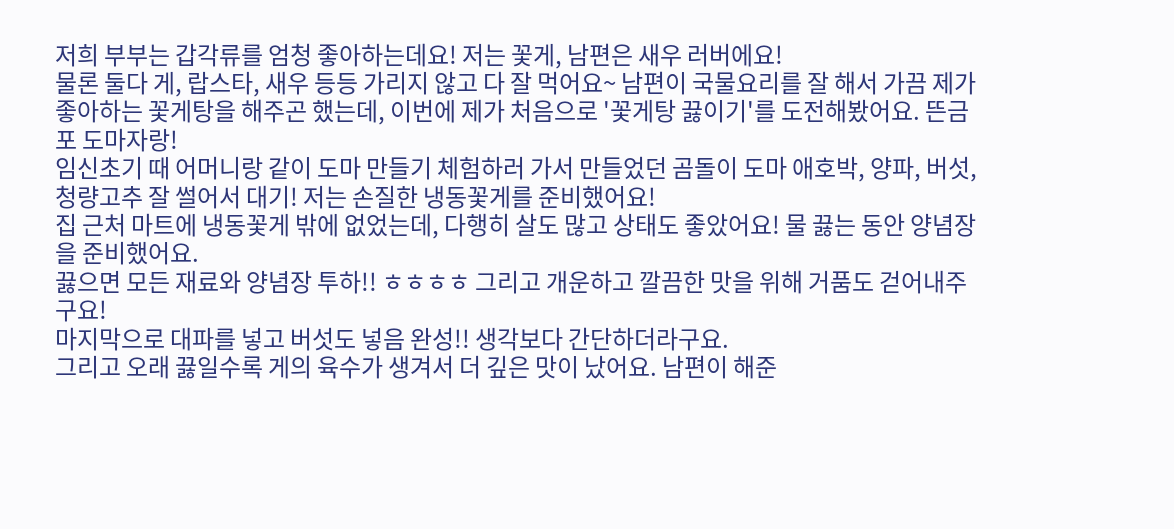저희 부부는 갑각류를 엄청 좋아하는데요! 저는 꽃게, 남편은 새우 러버에요!
물론 둘다 게, 랍스타, 새우 등등 가리지 않고 다 잘 먹어요~ 남편이 국물요리를 잘 해서 가끔 제가 좋아하는 꽃게탕을 해주곤 했는데, 이번에 제가 처음으로 '꽃게탕 끓이기'를 도전해봤어요. 뜬금포 도마자랑!
임신초기 때 어머니랑 같이 도마 만들기 체험하러 가서 만들었던 곰돌이 도마 애호박, 양파, 버섯, 청량고추 잘 썰어서 대기! 저는 손질한 냉동꽃게를 준비했어요!
집 근처 마트에 냉동꽃게 밖에 없었는데, 다행히 살도 많고 상태도 좋았어요! 물 끓는 동안 양념장을 준비했어요.
끓으면 모든 재료와 양념장 투하!! ㅎㅎㅎㅎ 그리고 개운하고 깔끔한 맛을 위해 거품도 걷어내주구요!
마지막으로 대파를 넣고 버섯도 넣음 완성!! 생각보다 간단하더라구요.
그리고 오래 끓일수록 게의 육수가 생겨서 더 깊은 맛이 났어요. 남편이 해준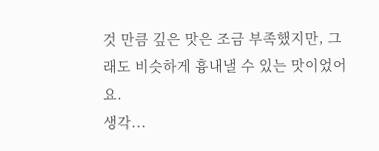것 만큼 깊은 맛은 조금 부족했지만, 그래도 비슷하게 흉내낼 수 있는 맛이었어요.
생각...